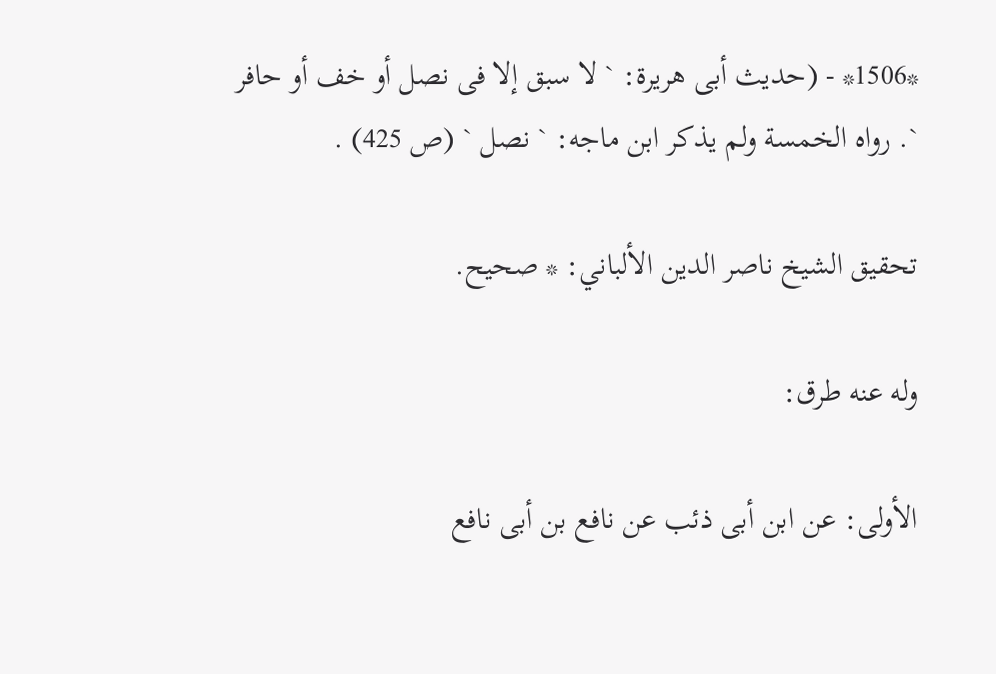*1506* - (حديث أبى هريرة: ` لا سبق إلا فى نصل أو خف أو حافر `. رواه الخمسة ولم يذكر ابن ماجه: ` نصل ` (ص 425) .

تحقيق الشيخ ناصر الدين الألباني: * صحيح.

وله عنه طرق:

الأولى: عن ابن أبى ذئب عن نافع بن أبى نافع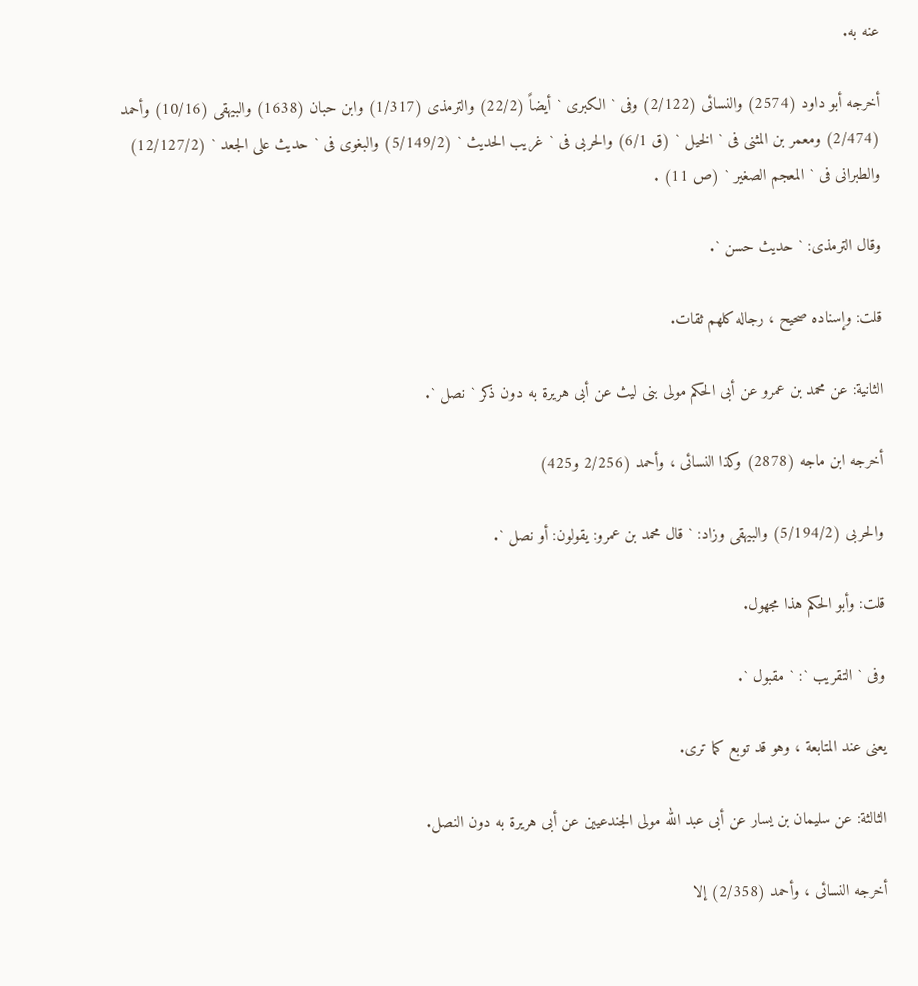عنه به.

أخرجه أبو داود (2574) والنسائى (2/122) وفى ` الكبرى ` أيضاً (22/2) والترمذى (1/317) وابن حبان (1638) والبيهقى (10/16) وأحمد (2/474) ومعمر بن المثنى فى ` الخيل ` (ق 6/1) والحربى فى ` غريب الحديث ` (5/149/2) والبغوى فى ` حديث على الجعد ` (12/127/2) والطبرانى فى ` المعجم الصغير ` (ص 11) .

وقال الترمذى: ` حديث حسن `.

قلت: وإسناده صحيح ، رجاله كلهم ثقات.

الثانية: عن محمد بن عمرو عن أبى الحكم مولى بنى ليث عن أبى هريرة به دون ذكر ` نصل `.

أخرجه ابن ماجه (2878) وكذا النسائى ، وأحمد (2/256 و425)

والحربى (5/194/2) والبيهقى وزاد: ` قال محمد بن عمرو: يقولون: أو نصل `.

قلت: وأبو الحكم هذا مجهول.

وفى ` التقريب `: ` مقبول `.

يعنى عند المتابعة ، وهو قد توبع كما ترى.

الثالثة: عن سليمان بن يسار عن أبى عبد الله مولى الجندعيين عن أبى هريرة به دون النصل.

أخرجه النسائى ، وأحمد (2/358) إلا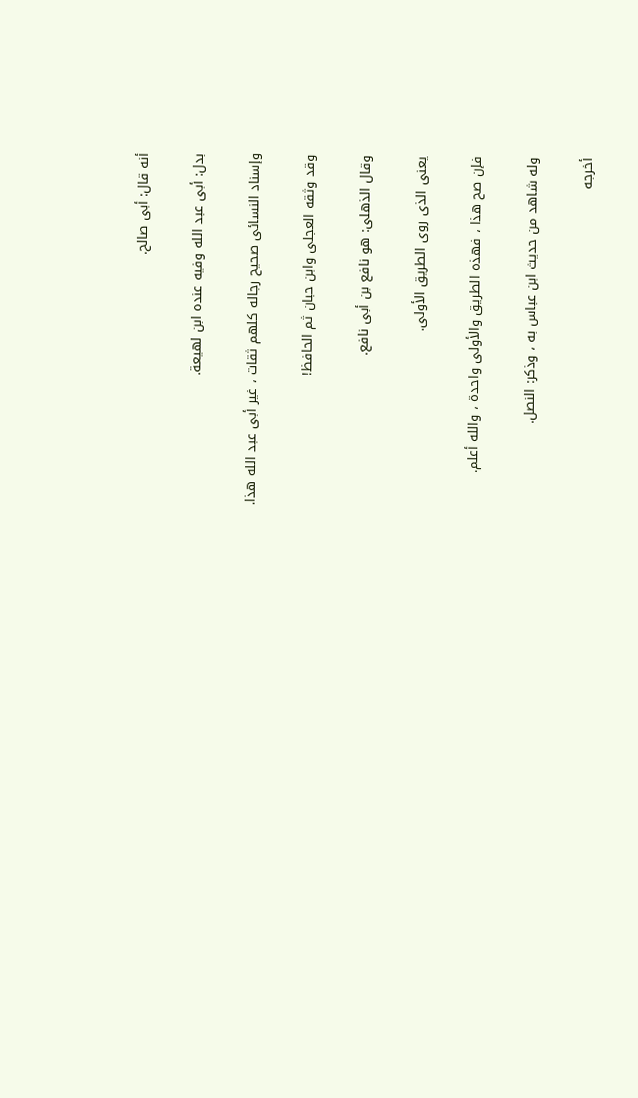أنه قال: أبى صالح.

بدل: أبى عبد الله وفيه عنده ابن لهيعة.

وإسناد النسائى صحيح رجاله كلهم ثقات ، غير أبى عبد الله هذا.

وقد وثقه العجلى وابن حبان ثم الحافظ!

وقال الذهلى: هو نافع بن أبى نافع.

يعنى الذى روى الطريق الأولى.

فإن صح هذا ، فهذه الطريق والأولى واحدة ، والله أعلم.

وله شاهد من حديث ابن عباس به ، وذكر: النصل.

أخرجه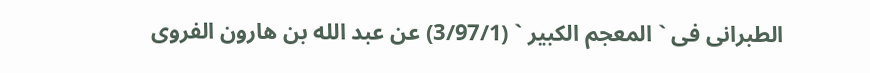الطبرانى فى ` المعجم الكبير ` (3/97/1) عن عبد الله بن هارون الفروى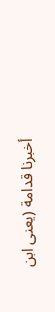أخبرنا قدامة (يعنى ابن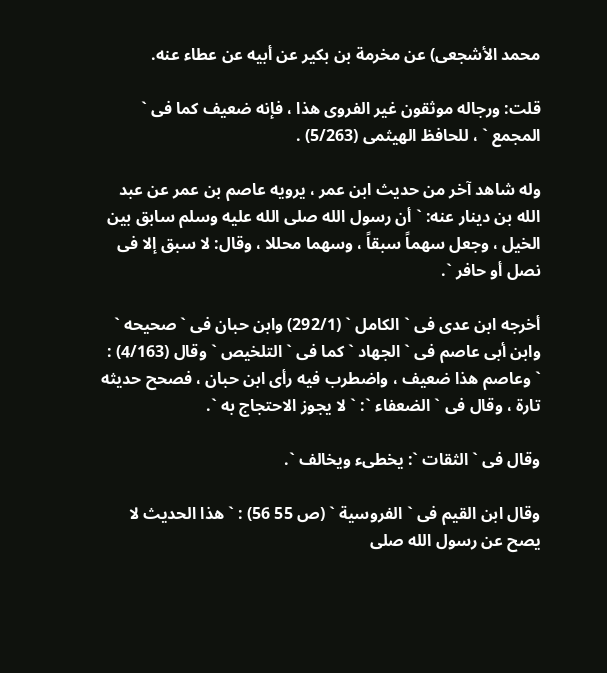محمد الأشجعى) عن مخرمة بن بكير عن أبيه عن عطاء عنه.

قلت: ورجاله موثقون غير الفروى هذا ، فإنه ضعيف كما فى ` المجمع ` ، للحافظ الهيثمى (5/263) .

وله شاهد آخر من حديث ابن عمر ، يرويه عاصم بن عمر عن عبد الله بن دينار عنه: ` أن رسول الله صلى الله عليه وسلم سابق بين الخيل ، وجعل سهماً سبقاً ، وسهما محللا ، وقال: لا سبق إلا فى نصل أو حافر `.

أخرجه ابن عدى فى ` الكامل ` (292/1) وابن حبان فى ` صحيحه ` وابن أبى عاصم فى ` الجهاد ` كما فى ` التلخيص ` وقال (4/163) : ` وعاصم هذا ضعيف ، واضطرب فيه رأى ابن حبان ، فصحح حديثه تارة ، وقال فى ` الضعفاء `: ` لا يجوز الاحتجاج به `.

وقال فى ` الثقات `: يخطىء ويخالف `.

وقال ابن القيم فى ` الفروسية ` (ص 55 56) : ` هذا الحديث لا يصح عن رسول الله صلى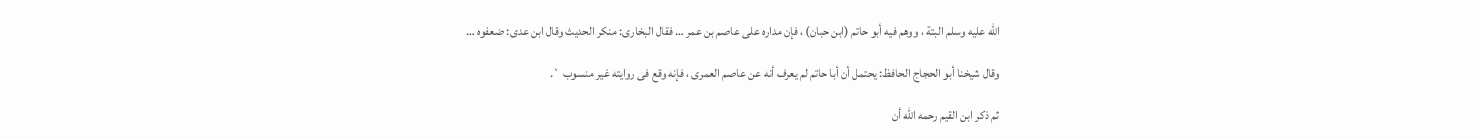الله عليه وسلم البتة ، ووهم فيه أبو حاتم (ابن حبان) ، فإن مداره على عاصم بن عمر … فقال البخارى: منكر الحديث وقال ابن عدى: ضعفوه …

وقال شيخنا أبو الحجاج الحافظ: يحتمل أن أبا حاتم لم يعرف أنه عن عاصم العمرى ، فإنه وقع فى روايته غير منسوب `.

ثم ذكر ابن القيم رحمه الله أن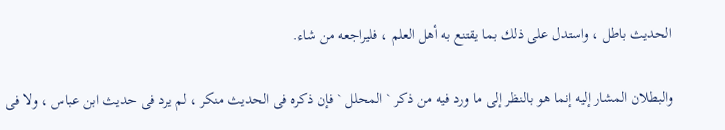الحديث باطل ، واستدل على ذلك بما يقتنع به أهل العلم ، فليراجعه من شاء.

والبطلان المشار إليه إنما هو بالنظر إلى ما ورد فيه من ذكر ` المحلل ` فإن ذكره فى الحديث منكر ، لم يرد فى حديث ابن عباس ، ولا فى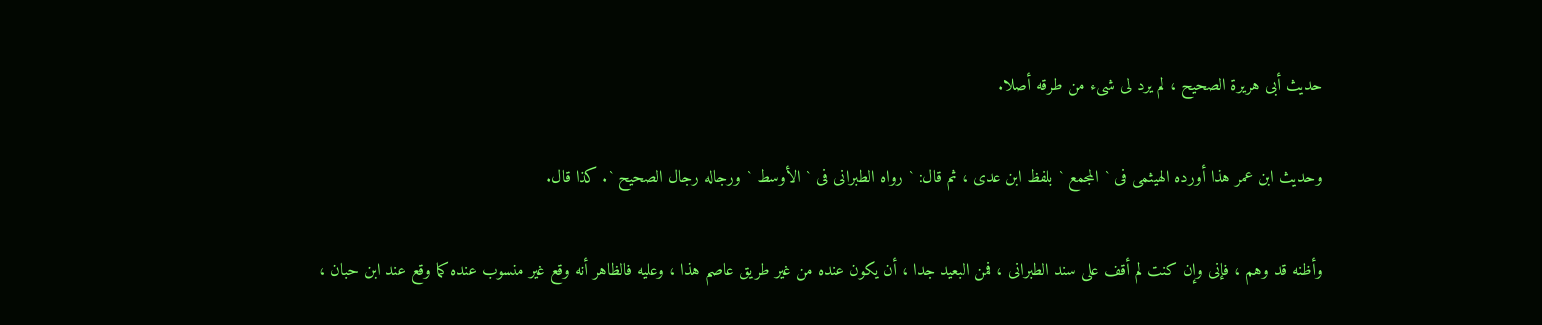حديث أبى هريرة الصحيح ، لم يرد لى شىء من طرقه أصلا.

وحديث ابن عمر هذا أورده الهيثمى فى ` المجمع ` بلفظ ابن عدى ، ثم قال: ` رواه الطبرانى فى ` الأوسط ` ورجاله رجال الصحيح `. كذا قال.

وأظنه قد وهم ، فإنى وإن كنت لم أقف على سند الطبرانى ، فمن البعيد جدا ، أن يكون عنده من غير طريق عاصم هذا ، وعليه فالظاهر أنه وقع غير منسوب عنده كما وقع عند ابن حبان ،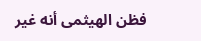فظن الهيثمى أنه غير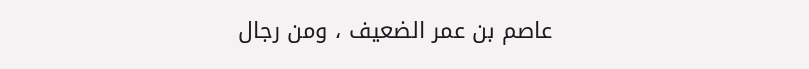عاصم بن عمر الضعيف ، ومن رجال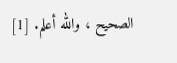الصحيح ، والله أعلم. [1]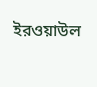ইরওয়াউল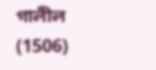গালীল (1506)